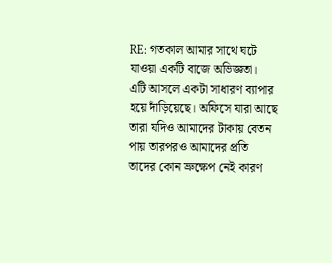RE: গতকাল আমার সাথে ঘটে যাওয়া একটি বাজে অভিজ্ঞতা।
এটি আসলে একটা সাধারণ ব্যাপার হয়ে দাঁড়িয়েছে। অফিসে যারা আছে তারা যদিও আমাদের টাকায় বেতন পায় তারপরও আমাদের প্রতি তাদের কোন ভ্রুক্ষেপ নেই কারণ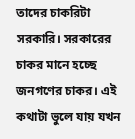তাদের চাকরিটা সরকারি। সরকারের চাকর মানে হচ্ছে জনগণের চাকর। এই কথাটা ভুলে যায় যখন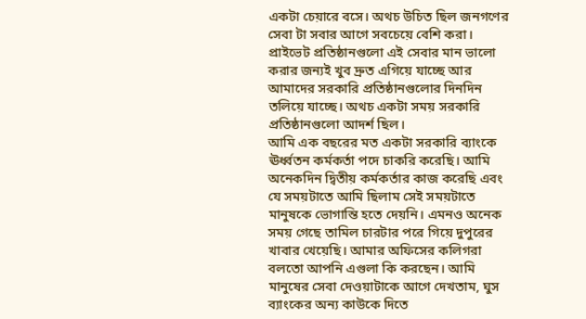একটা চেয়ারে বসে। অথচ উচিত ছিল জনগণের সেবা টা সবার আগে সবচেয়ে বেশি করা। প্রাইভেট প্রতিষ্ঠানগুলো এই সেবার মান ভালো করার জন্যই খুব দ্রুত এগিয়ে যাচ্ছে আর আমাদের সরকারি প্রতিষ্ঠানগুলোর দিনদিন তলিয়ে যাচ্ছে। অথচ একটা সময় সরকারি প্রতিষ্ঠানগুলো আদর্শ ছিল।
আমি এক বছরের মত একটা সরকারি ব্যাংকে ঊর্ধ্বতন কর্মকর্তা পদে চাকরি করেছি। আমি অনেকদিন দ্বিতীয় কর্মকর্তার কাজ করেছি এবং যে সময়টাতে আমি ছিলাম সেই সময়টাতে মানুষকে ভোগান্তি হতে দেয়নি। এমনও অনেক সময় গেছে তামিল চারটার পরে গিয়ে দুপুরের খাবার খেয়েছি। আমার অফিসের কলিগরা বলতো আপনি এগুলা কি করছেন। আমি মানুষের সেবা দেওয়াটাকে আগে দেখতাম, ঘুস ব্যাংকের অন্য কাউকে দিতে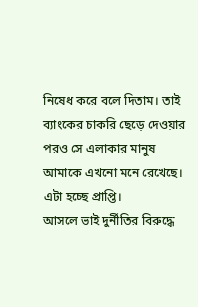নিষেধ করে বলে দিতাম। তাই ব্যাংকের চাকরি ছেড়ে দেওয়ার পরও সে এলাকার মানুষ আমাকে এখনো মনে রেখেছে। এটা হচ্ছে প্রাপ্তি।
আসলে ভাই দুর্নীতির বিরুদ্ধে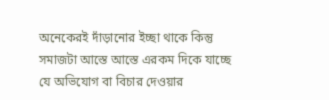অনেকেরই দাঁড়ানোর ইচ্ছা থাকে কিন্তু সমাজটা আস্তে আস্তে এরকম দিকে যাচ্ছে যে অভিযোগ বা বিচার দেওয়ার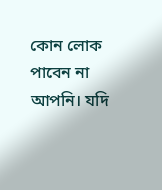কোন লোক পাবেন না আপনি। যদি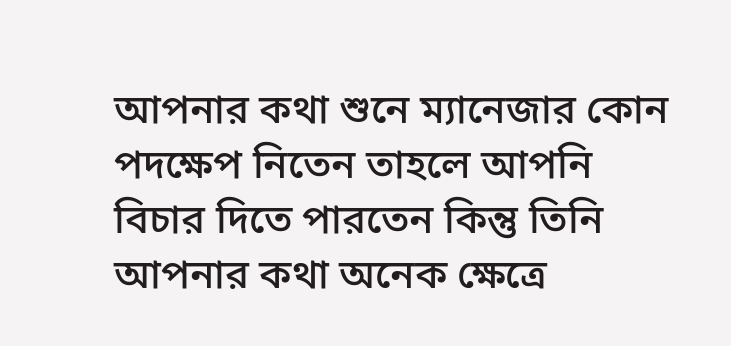আপনার কথা শুনে ম্যানেজার কোন পদক্ষেপ নিতেন তাহলে আপনি বিচার দিতে পারতেন কিন্তু তিনি আপনার কথা অনেক ক্ষেত্রে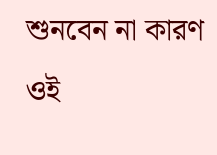শুনবেন না কারণ ওই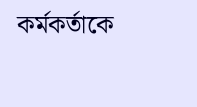কর্মকর্তাকে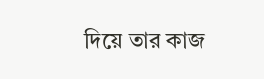দিয়ে তার কাজ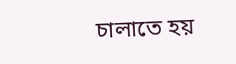চালাতে হয়